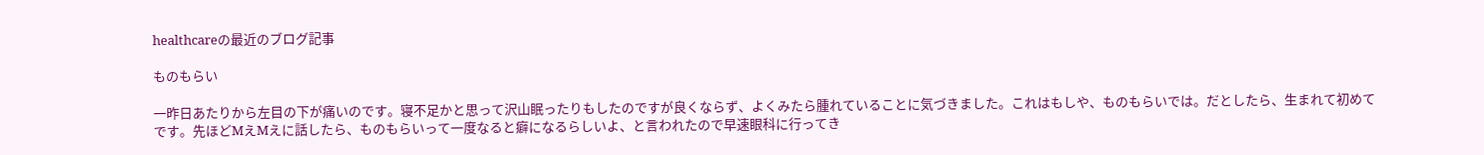healthcareの最近のブログ記事

ものもらい

一昨日あたりから左目の下が痛いのです。寝不足かと思って沢山眠ったりもしたのですが良くならず、よくみたら腫れていることに気づきました。これはもしや、ものもらいでは。だとしたら、生まれて初めてです。先ほどMえMえに話したら、ものもらいって一度なると癖になるらしいよ、と言われたので早速眼科に行ってき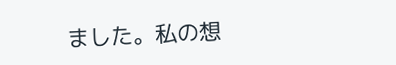ました。私の想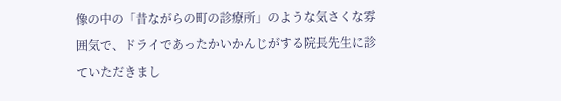像の中の「昔ながらの町の診療所」のような気さくな雰囲気で、ドライであったかいかんじがする院長先生に診ていただきまし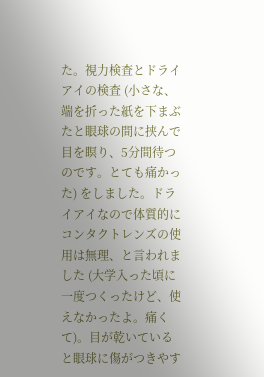た。視力検査とドライアイの検査 (小さな、端を折った紙を下まぶたと眼球の間に挟んで目を瞑り、5分間待つのです。とても痛かった) をしました。ドライアイなので体質的にコンタクトレンズの使用は無理、と言われました (大学入った頃に一度つくったけど、使えなかったよ。痛くて)。目が乾いていると眼球に傷がつきやす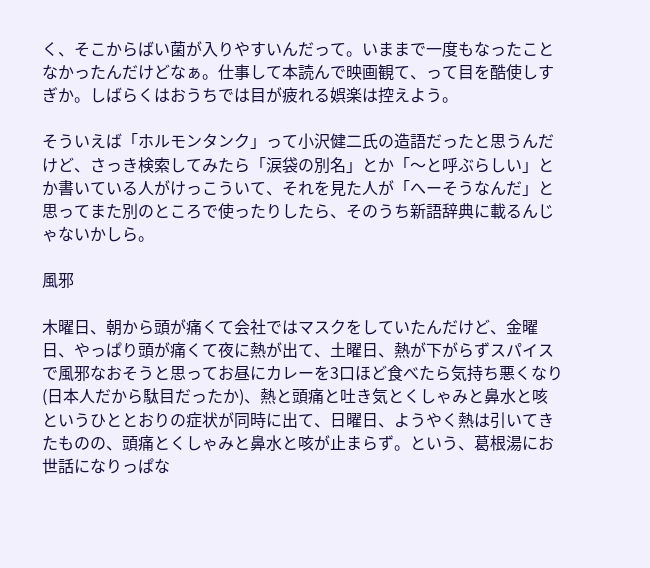く、そこからばい菌が入りやすいんだって。いままで一度もなったことなかったんだけどなぁ。仕事して本読んで映画観て、って目を酷使しすぎか。しばらくはおうちでは目が疲れる娯楽は控えよう。

そういえば「ホルモンタンク」って小沢健二氏の造語だったと思うんだけど、さっき検索してみたら「涙袋の別名」とか「〜と呼ぶらしい」とか書いている人がけっこういて、それを見た人が「へーそうなんだ」と思ってまた別のところで使ったりしたら、そのうち新語辞典に載るんじゃないかしら。

風邪

木曜日、朝から頭が痛くて会社ではマスクをしていたんだけど、金曜日、やっぱり頭が痛くて夜に熱が出て、土曜日、熱が下がらずスパイスで風邪なおそうと思ってお昼にカレーを3口ほど食べたら気持ち悪くなり(日本人だから駄目だったか)、熱と頭痛と吐き気とくしゃみと鼻水と咳というひととおりの症状が同時に出て、日曜日、ようやく熱は引いてきたものの、頭痛とくしゃみと鼻水と咳が止まらず。という、葛根湯にお世話になりっぱな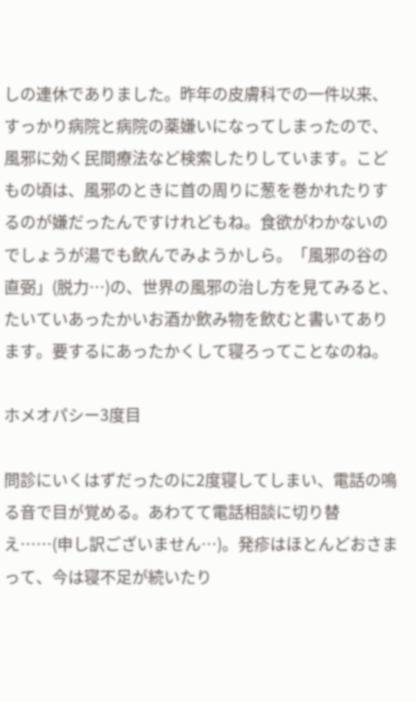しの連休でありました。昨年の皮膚科での一件以来、すっかり病院と病院の薬嫌いになってしまったので、風邪に効く民間療法など検索したりしています。こどもの頃は、風邪のときに首の周りに葱を巻かれたりするのが嫌だったんですけれどもね。食欲がわかないのでしょうが湯でも飲んでみようかしら。「風邪の谷の直弼」(脱力…)の、世界の風邪の治し方を見てみると、たいていあったかいお酒か飲み物を飲むと書いてあります。要するにあったかくして寝ろってことなのね。

ホメオパシー3度目

問診にいくはずだったのに2度寝してしまい、電話の鳴る音で目が覚める。あわてて電話相談に切り替え……(申し訳ございません…)。発疹はほとんどおさまって、今は寝不足が続いたり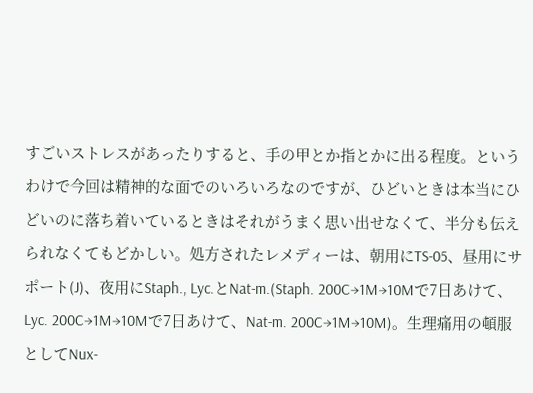すごいストレスがあったりすると、手の甲とか指とかに出る程度。というわけで今回は精神的な面でのいろいろなのですが、ひどいときは本当にひどいのに落ち着いているときはそれがうまく思い出せなくて、半分も伝えられなくてもどかしい。処方されたレメディーは、朝用にTS-05、昼用にサポート(J)、夜用にStaph., Lyc.とNat-m.(Staph. 200C→1M→10Mで7日あけて、Lyc. 200C→1M→10Mで7日あけて、Nat-m. 200C→1M→10M)。生理痛用の頓服としてNux-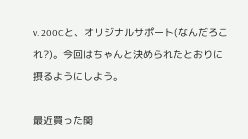v. 200Cと、オリジナルサポート(なんだろこれ?)。今回はちゃんと決められたとおりに摂るようにしよう。

最近買った関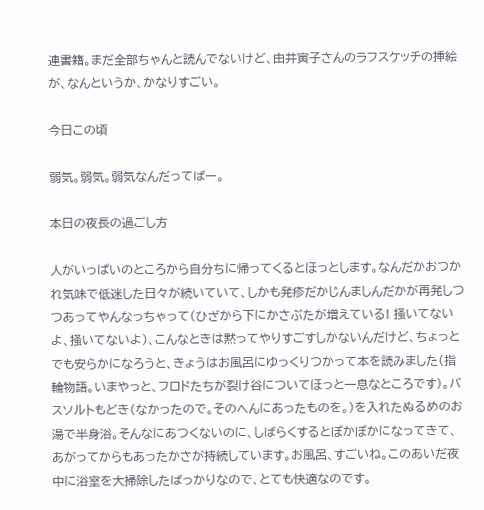連書籍。まだ全部ちゃんと読んでないけど、由井寅子さんのラフスケッチの挿絵が、なんというか、かなりすごい。

今日この頃

弱気。弱気。弱気なんだってばー。

本日の夜長の過ごし方

人がいっぱいのところから自分ちに帰ってくるとほっとします。なんだかおつかれ気味で低迷した日々が続いていて、しかも発疹だかじんましんだかが再発しつつあってやんなっちゃって(ひざから下にかさぶたが増えている! 掻いてないよ、掻いてないよ)、こんなときは黙ってやりすごすしかないんだけど、ちょっとでも安らかになろうと、きょうはお風呂にゆっくりつかって本を読みました(指輪物語。いまやっと、フロドたちが裂け谷についてほっと一息なところです)。バスソルトもどき(なかったので。そのへんにあったものを。)を入れたぬるめのお湯で半身浴。そんなにあつくないのに、しばらくするとぽかぽかになってきて、あがってからもあったかさが持続しています。お風呂、すごいね。このあいだ夜中に浴室を大掃除したばっかりなので、とても快適なのです。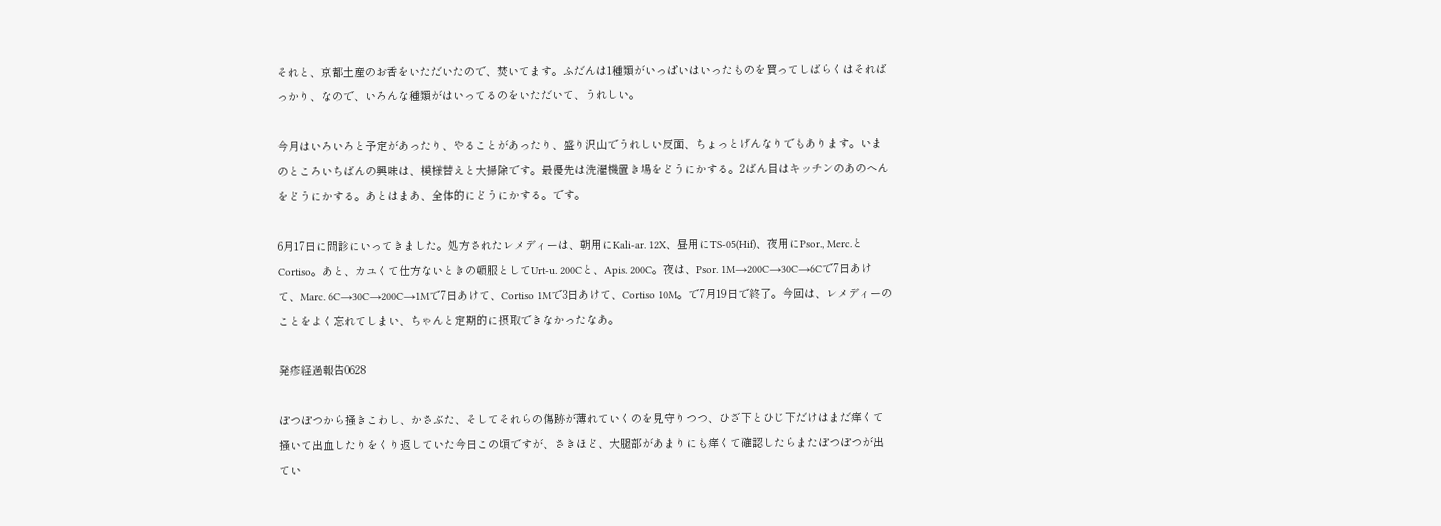それと、京都土産のお香をいただいたので、焚いてます。ふだんは1種類がいっぱいはいったものを買ってしばらくはそればっかり、なので、いろんな種類がはいってるのをいただいて、うれしい。

今月はいろいろと予定があったり、やることがあったり、盛り沢山でうれしい反面、ちょっとげんなりでもあります。いまのところいちばんの興味は、模様替えと大掃除です。最優先は洗濯機置き場をどうにかする。2ばん目はキッチンのあのへんをどうにかする。あとはまあ、全体的にどうにかする。です。

6月17日に問診にいってきました。処方されたレメディーは、朝用にKali-ar. 12X、昼用にTS-05(Hif)、夜用にPsor., Merc.とCortiso。あと、カユくて仕方ないときの頓服としてUrt-u. 200Cと、Apis. 200C。夜は、Psor. 1M→200C→30C→6Cで7日あけて、Marc. 6C→30C→200C→1Mで7日あけて、Cortiso 1Mで3日あけて、Cortiso 10M。で7月19日で終了。今回は、レメディーのことをよく忘れてしまい、ちゃんと定期的に摂取できなかったなあ。

発疹経過報告0628

ぽつぽつから掻きこわし、かさぶた、そしてそれらの傷跡が薄れていくのを見守りつつ、ひざ下とひじ下だけはまだ痒くて掻いて出血したりをくり返していた今日この頃ですが、さきほど、大腿部があまりにも痒くて確認したらまたぽつぽつが出てい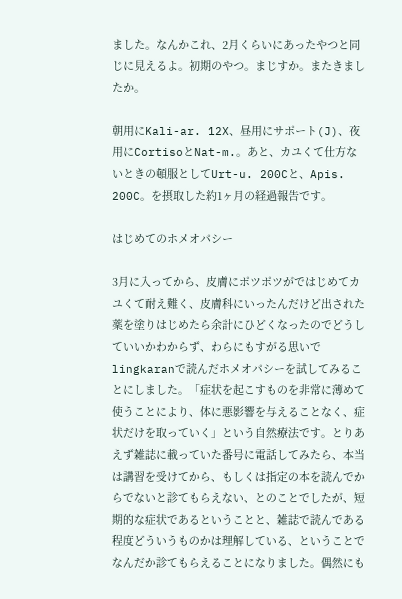ました。なんかこれ、2月くらいにあったやつと同じに見えるよ。初期のやつ。まじすか。またきましたか。

朝用にKali-ar. 12X、昼用にサポート(J)、夜用にCortisoとNat-m.。あと、カユくて仕方ないときの頓服としてUrt-u. 200Cと、Apis. 200C。を摂取した約1ヶ月の経過報告です。

はじめてのホメオパシー

3月に入ってから、皮膚にポツポツがではじめてカユくて耐え難く、皮膚科にいったんだけど出された薬を塗りはじめたら余計にひどくなったのでどうしていいかわからず、わらにもすがる思いでlingkaranで読んだホメオパシーを試してみることにしました。「症状を起こすものを非常に薄めて使うことにより、体に悪影響を与えることなく、症状だけを取っていく」という自然療法です。とりあえず雑誌に載っていた番号に電話してみたら、本当は講習を受けてから、もしくは指定の本を読んでからでないと診てもらえない、とのことでしたが、短期的な症状であるということと、雑誌で読んである程度どういうものかは理解している、ということでなんだか診てもらえることになりました。偶然にも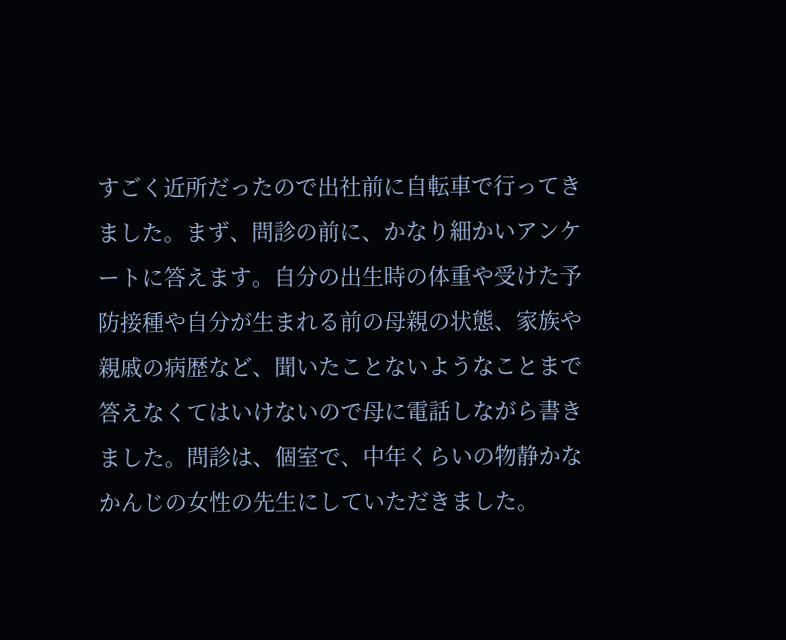すごく近所だったので出社前に自転車で行ってきました。まず、問診の前に、かなり細かいアンケートに答えます。自分の出生時の体重や受けた予防接種や自分が生まれる前の母親の状態、家族や親戚の病歴など、聞いたことないようなことまで答えなくてはいけないので母に電話しながら書きました。問診は、個室で、中年くらいの物静かなかんじの女性の先生にしていただきました。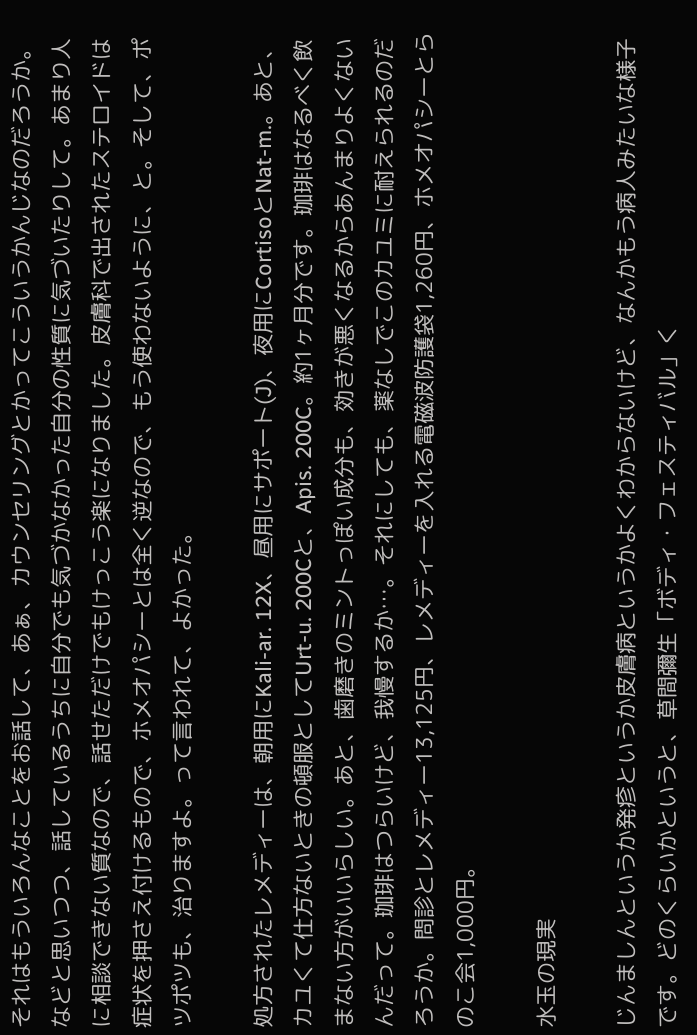それはもういろんなことをお話して、あぁ、カウンセリングとかってこういうかんじなのだろうか。などと思いつつ、話しているうちに自分でも気づかなかった自分の性質に気づいたりして。あまり人に相談できない質なので、話せただけでもけっこう楽になりました。皮膚科で出されたステロイドは症状を押さえ付けるもので、ホメオパシーとは全く逆なので、もう使わないように、と。そして、ポツポツも、治りますよ。って言われて、よかった。

処方されたレメディーは、朝用にKali-ar. 12X、昼用にサポート(J)、夜用にCortisoとNat-m.。あと、カユくて仕方ないときの頓服としてUrt-u. 200Cと、Apis. 200C。約1ヶ月分です。珈琲はなるべく飲まない方がいいらしい。あと、歯磨きのミントっぽい成分も、効きが悪くなるからあんまりよくないんだって。珈琲はつらいけど、我慢するか…。それにしても、薬なしでこのカユミに耐えられるのだろうか。問診とレメディー13,125円、レメディーを入れる電磁波防護袋1,260円、ホメオパシーとらのこ会1,000円。

水玉の現実

じんましんというか発疹というか皮膚病というかよくわからないけど、なんかもう病人みたいな様子です。どのくらいかというと、草間彌生「ボディ・フェスティバル」く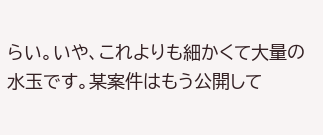らい。いや、これよりも細かくて大量の水玉です。某案件はもう公開して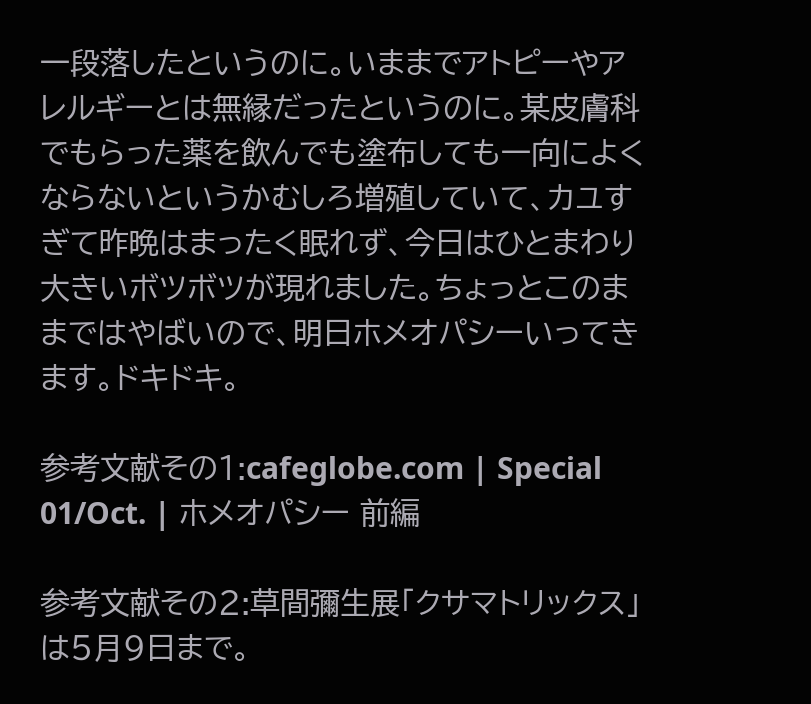一段落したというのに。いままでアトピーやアレルギーとは無縁だったというのに。某皮膚科でもらった薬を飲んでも塗布しても一向によくならないというかむしろ増殖していて、カユすぎて昨晩はまったく眠れず、今日はひとまわり大きいボツボツが現れました。ちょっとこのままではやばいので、明日ホメオパシーいってきます。ドキドキ。

参考文献その1:cafeglobe.com | Special 01/Oct. | ホメオパシー 前編

参考文献その2:草間彌生展「クサマトリックス」は5月9日まで。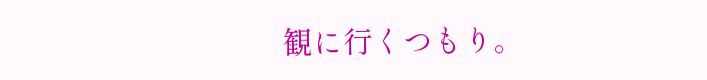観に行くつもり。